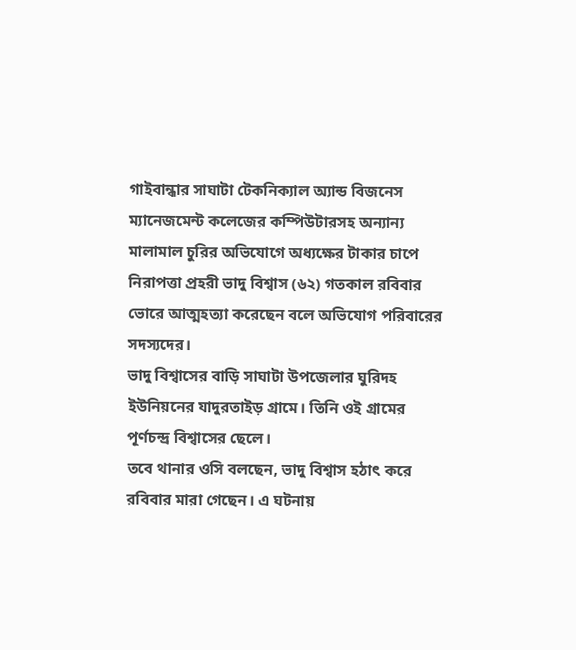গাইবান্ধার সাঘাটা টেকনিক্যাল অ্যান্ড বিজনেস ম্যানেজমেন্ট কলেজের কম্পিউটারসহ অন্যান্য মালামাল চুরির অভিযোগে অধ্যক্ষের টাকার চাপে নিরাপত্তা প্রহরী ভাদু বিশ্বাস (৬২) গতকাল রবিবার ভোরে আত্মহত্যা করেছেন বলে অভিযোগ পরিবারের সদস্যদের।
ভাদু বিশ্বাসের বাড়ি সাঘাটা উপজেলার ঘুরিদহ ইউনিয়নের যাদুরতাইড় গ্রামে। তিনি ওই গ্রামের পূর্ণচন্দ্র বিশ্বাসের ছেলে।
তবে থানার ওসি বলছেন, ভাদু বিশ্বাস হঠাৎ করে রবিবার মারা গেছেন। এ ঘটনায়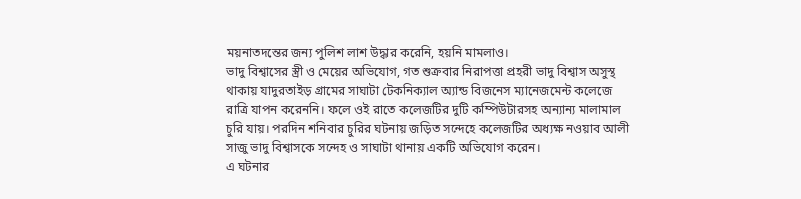ময়নাতদন্তের জন্য পুলিশ লাশ উদ্ধার করেনি, হয়নি মামলাও।
ভাদু বিশ্বাসের স্ত্রী ও মেয়ের অভিযোগ, গত শুক্রবার নিরাপত্তা প্রহরী ভাদু বিশ্বাস অসুস্থ থাকায় যাদুরতাইড় গ্রামের সাঘাটা টেকনিক্যাল অ্যান্ড বিজনেস ম্যানেজমেন্ট কলেজে রাত্রি যাপন করেননি। ফলে ওই রাতে কলেজটির দুটি কম্পিউটারসহ অন্যান্য মালামাল চুরি যায়। পরদিন শনিবার চুরির ঘটনায় জড়িত সন্দেহে কলেজটির অধ্যক্ষ নওয়াব আলী সাজু ভাদু বিশ্বাসকে সন্দেহ ও সাঘাটা থানায় একটি অভিযোগ করেন।
এ ঘটনার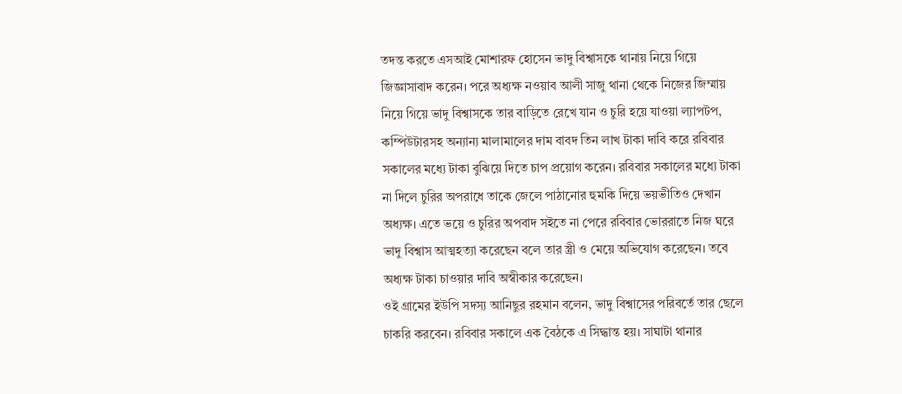তদন্ত করতে এসআই মোশারফ হোসেন ভাদু বিশ্বাসকে থানায় নিয়ে গিয়ে জিজ্ঞাসাবাদ করেন। পরে অধ্যক্ষ নওয়াব আলী সাজু থানা থেকে নিজের জিম্মায় নিয়ে গিয়ে ভাদু বিশ্বাসকে তার বাড়িতে রেখে যান ও চুরি হয়ে যাওয়া ল্যাপটপ, কম্পিউটারসহ অন্যান্য মালামালের দাম বাবদ তিন লাখ টাকা দাবি করে রবিবার সকালের মধ্যে টাকা বুঝিয়ে দিতে চাপ প্রয়োগ করেন। রবিবার সকালের মধ্যে টাকা না দিলে চুরির অপরাধে তাকে জেলে পাঠানোর হুমকি দিয়ে ভয়ভীতিও দেখান অধ্যক্ষ। এতে ভয়ে ও চুরির অপবাদ সইতে না পেরে রবিবার ভোররাতে নিজ ঘরে ভাদু বিশ্বাস আত্মহত্যা করেছেন বলে তার স্ত্রী ও মেয়ে অভিযোগ করেছেন। তবে অধ্যক্ষ টাকা চাওয়ার দাবি অস্বীকার করেছেন।
ওই গ্রামের ইউপি সদস্য আনিছুর রহমান বলেন, ভাদু বিশ্বাসের পরিবর্তে তার ছেলে চাকরি করবেন। রবিবার সকালে এক বৈঠকে এ সিদ্ধান্ত হয়। সাঘাটা থানার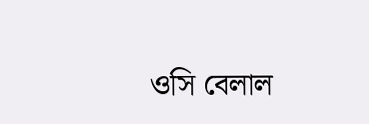ওসি বেলাল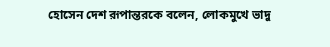হোসেন দেশ রূপান্তরকে বলেন, লোকমুখে ভাদু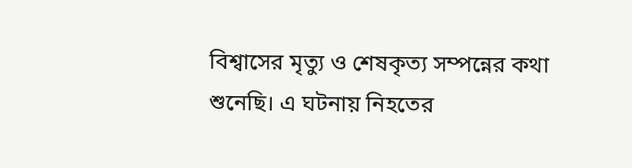বিশ্বাসের মৃত্যু ও শেষকৃত্য সম্পন্নের কথা শুনেছি। এ ঘটনায় নিহতের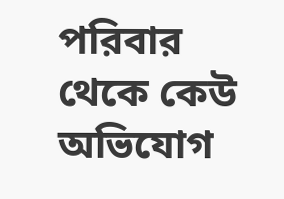পরিবার থেকে কেউ অভিযোগ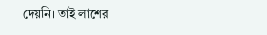দেয়নি। তাই লাশের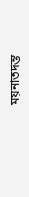ময়নাতদন্ত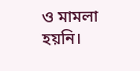ও মামলা হয়নি।